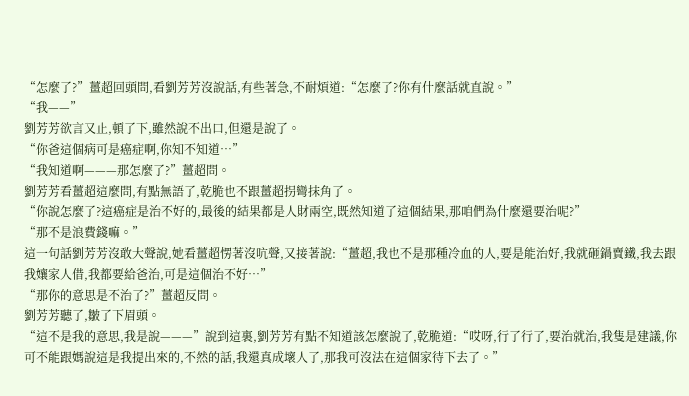“怎麼了?”薑超回頭問,看劉芳芳沒說話,有些著急,不耐煩道:“怎麼了?你有什麼話就直說。”
“我——”
劉芳芳欲言又止,頓了下,雖然說不出口,但還是說了。
“你爸這個病可是癌症啊,你知不知道…”
“我知道啊———那怎麼了?”薑超問。
劉芳芳看薑超這麼問,有點無語了,乾脆也不跟薑超拐彎抹角了。
“你說怎麼了?這癌症是治不好的,最後的結果都是人財兩空,既然知道了這個結果,那咱們為什麼還要治呢?”
“那不是浪費錢嘛。”
這一句話劉芳芳沒敢大聲說,她看薑超愣著沒吭聲,又接著說:“薑超,我也不是那種冷血的人,要是能治好,我就砸鍋賣鐵,我去跟我孃家人借,我都要給爸治,可是這個治不好…”
“那你的意思是不治了?”薑超反問。
劉芳芳聽了,皺了下眉頭。
“這不是我的意思,我是說———”說到這裏,劉芳芳有點不知道該怎麼說了,乾脆道:“哎呀,行了行了,要治就治,我隻是建議,你可不能跟媽說這是我提出來的,不然的話,我還真成壞人了,那我可沒法在這個家待下去了。”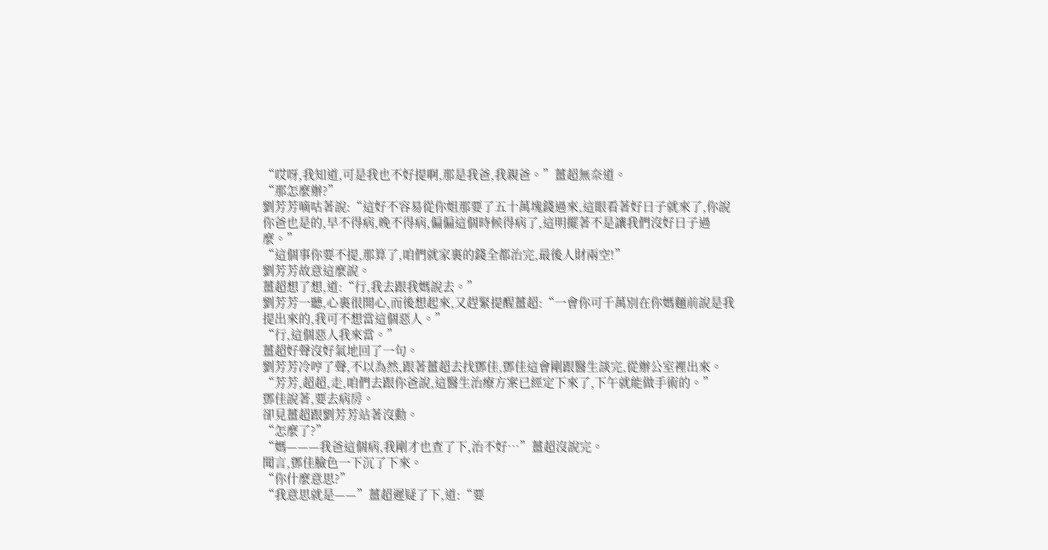“哎呀,我知道,可是我也不好提啊,那是我爸,我親爸。”薑超無奈道。
“那怎麼辦?”
劉芳芳嘀咕著說:“這好不容易從你姐那要了五十萬塊錢過來,這眼看著好日子就來了,你說你爸也是的,早不得病,晚不得病,偏偏這個時候得病了,這明擺著不是讓我們沒好日子過麼。”
“這個事你要不提,那算了,咱們就家裏的錢全都治完,最後人財兩空!”
劉芳芳故意這麼說。
薑超想了想,道:“行,我去跟我媽說去。”
劉芳芳一聽,心裏很開心,而後想起來,又趕緊提醒薑超:“一會你可千萬別在你媽麵前說是我提出來的,我可不想當這個惡人。”
“行,這個惡人我來當。”
薑超好聲沒好氣地回了一句。
劉芳芳冷哼了聲,不以為然,跟著薑超去找鄧佳,鄧佳這會剛跟醫生談完,從辦公室裡出來。
“芳芳,超超,走,咱們去跟你爸說,這醫生治療方案已經定下來了,下午就能做手術的。”
鄧佳說著,要去病房。
卻見薑超跟劉芳芳站著沒動。
“怎麼了?”
“媽———我爸這個病,我剛才也查了下,治不好…”薑超沒說完。
聞言,鄧佳臉色一下沉了下來。
“你什麼意思?”
“我意思就是——”薑超遲疑了下,道:“要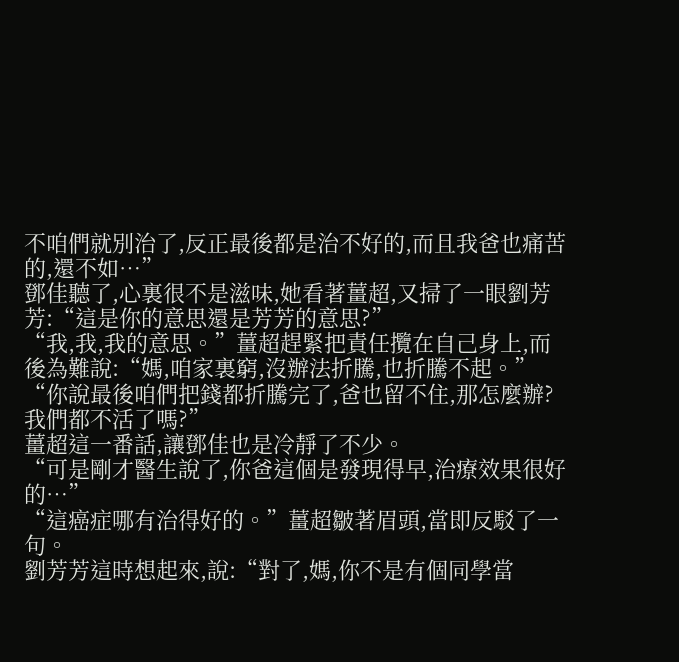不咱們就別治了,反正最後都是治不好的,而且我爸也痛苦的,還不如…”
鄧佳聽了,心裏很不是滋味,她看著薑超,又掃了一眼劉芳芳:“這是你的意思還是芳芳的意思?”
“我,我,我的意思。”薑超趕緊把責任攬在自己身上,而後為難說:“媽,咱家裏窮,沒辦法折騰,也折騰不起。”
“你說最後咱們把錢都折騰完了,爸也留不住,那怎麼辦?我們都不活了嗎?”
薑超這一番話,讓鄧佳也是冷靜了不少。
“可是剛才醫生說了,你爸這個是發現得早,治療效果很好的…”
“這癌症哪有治得好的。”薑超皺著眉頭,當即反駁了一句。
劉芳芳這時想起來,說:“對了,媽,你不是有個同學當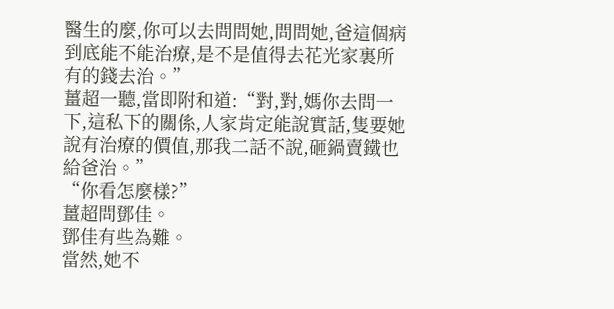醫生的麼,你可以去問問她,問問她,爸這個病到底能不能治療,是不是值得去花光家裏所有的錢去治。”
薑超一聽,當即附和道:“對,對,媽你去問一下,這私下的關係,人家肯定能說實話,隻要她說有治療的價值,那我二話不說,砸鍋賣鐵也給爸治。”
“你看怎麼樣?”
薑超問鄧佳。
鄧佳有些為難。
當然,她不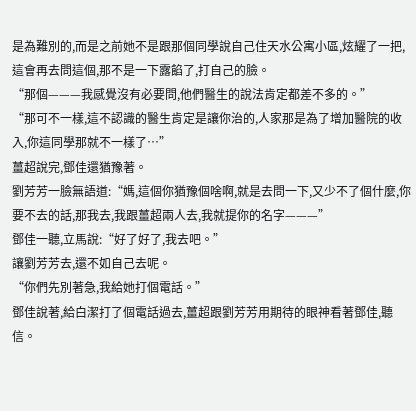是為難別的,而是之前她不是跟那個同學說自己住天水公寓小區,炫耀了一把,這會再去問這個,那不是一下露餡了,打自己的臉。
“那個———我感覺沒有必要問,他們醫生的說法肯定都差不多的。”
“那可不一樣,這不認識的醫生肯定是讓你治的,人家那是為了增加醫院的收入,你這同學那就不一樣了…”
薑超說完,鄧佳還猶豫著。
劉芳芳一臉無語道:“媽,這個你猶豫個啥啊,就是去問一下,又少不了個什麼,你要不去的話,那我去,我跟薑超兩人去,我就提你的名字———”
鄧佳一聽,立馬說:“好了好了,我去吧。”
讓劉芳芳去,還不如自己去呢。
“你們先別著急,我給她打個電話。”
鄧佳說著,給白潔打了個電話過去,薑超跟劉芳芳用期待的眼神看著鄧佳,聽信。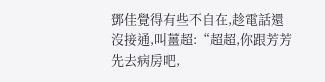鄧佳覺得有些不自在,趁電話還沒接通,叫薑超:“超超,你跟芳芳先去病房吧,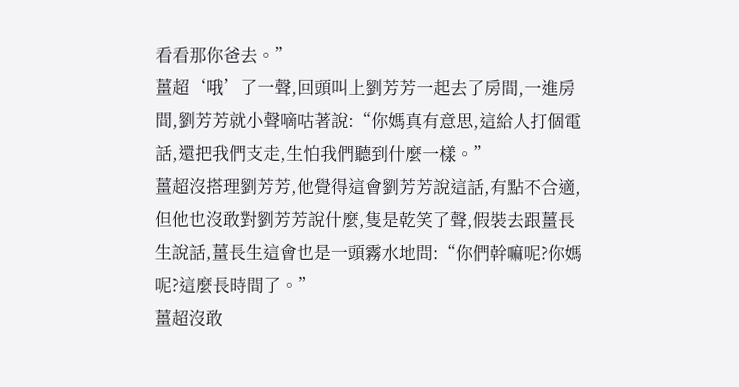看看那你爸去。”
薑超‘哦’了一聲,回頭叫上劉芳芳一起去了房間,一進房間,劉芳芳就小聲嘀咕著說:“你媽真有意思,這給人打個電話,還把我們支走,生怕我們聽到什麼一樣。”
薑超沒搭理劉芳芳,他覺得這會劉芳芳說這話,有點不合適,但他也沒敢對劉芳芳說什麼,隻是乾笑了聲,假裝去跟薑長生說話,薑長生這會也是一頭霧水地問:“你們幹嘛呢?你媽呢?這麼長時間了。”
薑超沒敢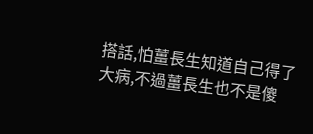搭話,怕薑長生知道自己得了大病,不過薑長生也不是傻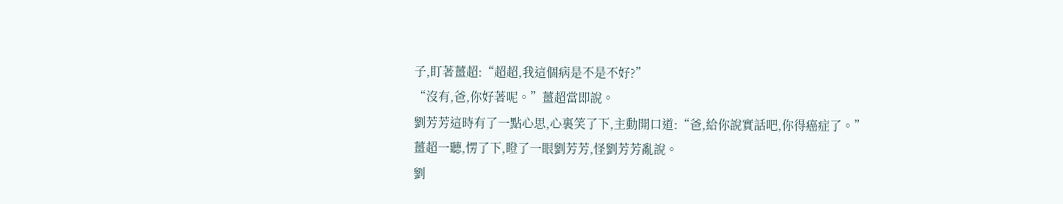子,盯著薑超:“超超,我這個病是不是不好?”
“沒有,爸,你好著呢。”薑超當即說。
劉芳芳這時有了一點心思,心裏笑了下,主動開口道:“爸,給你說實話吧,你得癌症了。”
薑超一聽,愣了下,瞪了一眼劉芳芳,怪劉芳芳亂說。
劉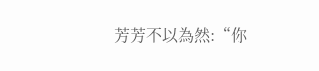芳芳不以為然:“你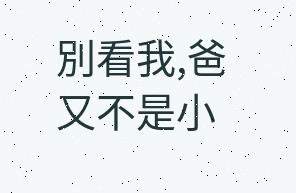別看我,爸又不是小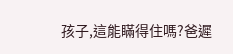孩子,這能瞞得住嗎?爸遲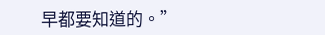早都要知道的。”